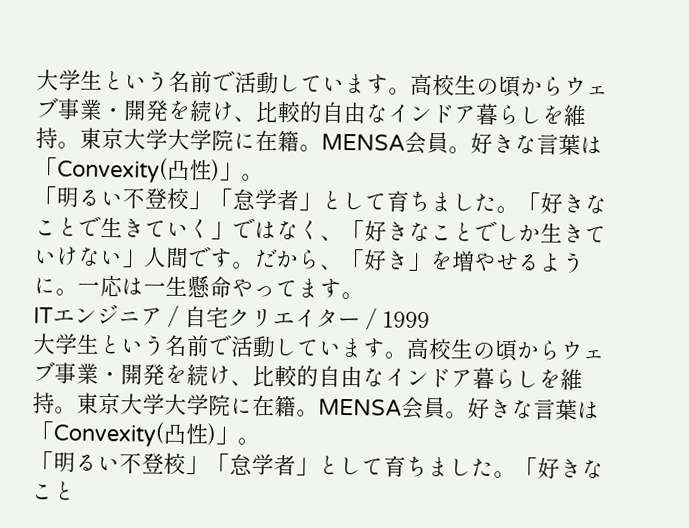大学生という名前で活動しています。高校生の頃からウェブ事業・開発を続け、比較的自由なインドア暮らしを維持。東京大学大学院に在籍。MENSA会員。好きな言葉は「Convexity(凸性)」。
「明るい不登校」「怠学者」として育ちました。「好きなことで生きていく」ではなく、「好きなことでしか生きていけない」人間です。だから、「好き」を増やせるように。一応は一生懸命やってます。
ITエンジニア / 自宅クリエイター / 1999
大学生という名前で活動しています。高校生の頃からウェブ事業・開発を続け、比較的自由なインドア暮らしを維持。東京大学大学院に在籍。MENSA会員。好きな言葉は「Convexity(凸性)」。
「明るい不登校」「怠学者」として育ちました。「好きなこと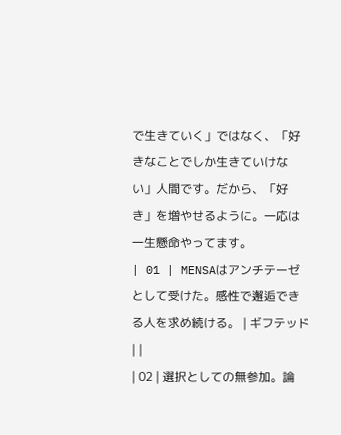で生きていく」ではなく、「好きなことでしか生きていけない」人間です。だから、「好き」を増やせるように。一応は一生懸命やってます。
| 01 | MENSAはアンチテーゼとして受けた。感性で邂逅できる人を求め続ける。 | ギフテッド | |
| 02 | 選択としての無参加。論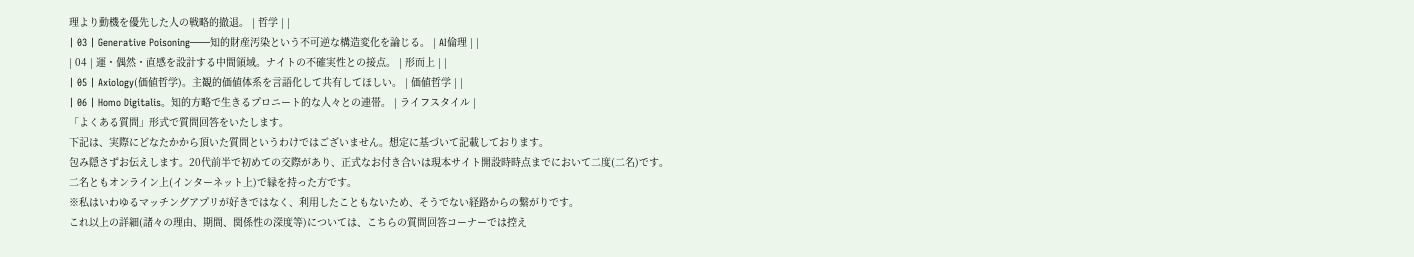理より動機を優先した人の戦略的撤退。 | 哲学 | |
| 03 | Generative Poisoning——知的財産汚染という不可逆な構造変化を論じる。 | AI倫理 | |
| 04 | 運・偶然・直感を設計する中間領域。ナイトの不確実性との接点。 | 形而上 | |
| 05 | Axiology(価値哲学)。主観的価値体系を言語化して共有してほしい。 | 価値哲学 | |
| 06 | Homo Digitalis。知的方略で生きるプロニート的な人々との連帯。 | ライフスタイル |
「よくある質問」形式で質問回答をいたします。
下記は、実際にどなたかから頂いた質問というわけではございません。想定に基づいて記載しております。
包み隠さずお伝えします。20代前半で初めての交際があり、正式なお付き合いは現本サイト開設時時点までにおいて二度(二名)です。
二名ともオンライン上(インターネット上)で縁を持った方です。
※私はいわゆるマッチングアプリが好きではなく、利用したこともないため、そうでない経路からの繋がりです。
これ以上の詳細(諸々の理由、期間、関係性の深度等)については、こちらの質問回答コーナーでは控え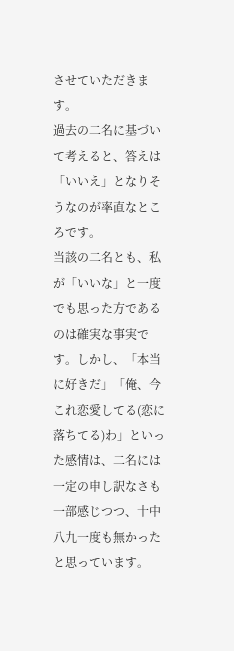させていただきます。
過去の二名に基づいて考えると、答えは「いいえ」となりそうなのが率直なところです。
当該の二名とも、私が「いいな」と一度でも思った方であるのは確実な事実です。しかし、「本当に好きだ」「俺、今これ恋愛してる(恋に落ちてる)わ」といった感情は、二名には一定の申し訳なさも一部感じつつ、十中八九一度も無かったと思っています。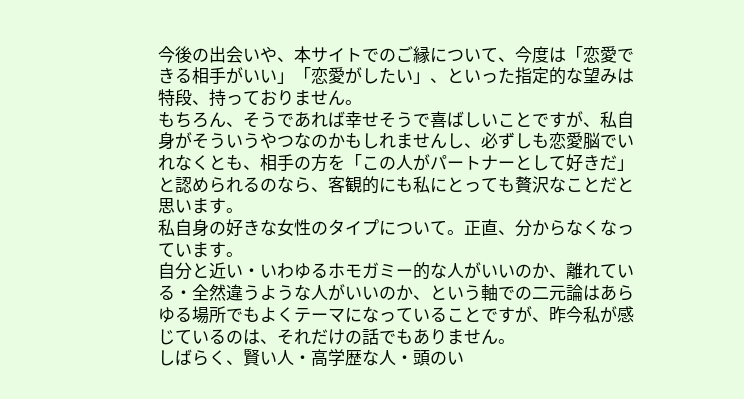今後の出会いや、本サイトでのご縁について、今度は「恋愛できる相手がいい」「恋愛がしたい」、といった指定的な望みは特段、持っておりません。
もちろん、そうであれば幸せそうで喜ばしいことですが、私自身がそういうやつなのかもしれませんし、必ずしも恋愛脳でいれなくとも、相手の方を「この人がパートナーとして好きだ」と認められるのなら、客観的にも私にとっても贅沢なことだと思います。
私自身の好きな女性のタイプについて。正直、分からなくなっています。
自分と近い・いわゆるホモガミー的な人がいいのか、離れている・全然違うような人がいいのか、という軸での二元論はあらゆる場所でもよくテーマになっていることですが、昨今私が感じているのは、それだけの話でもありません。
しばらく、賢い人・高学歴な人・頭のい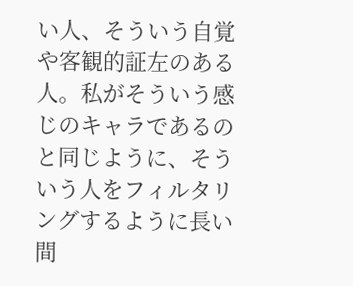い人、そういう自覚や客観的証左のある人。私がそういう感じのキャラであるのと同じように、そういう人をフィルタリングするように長い間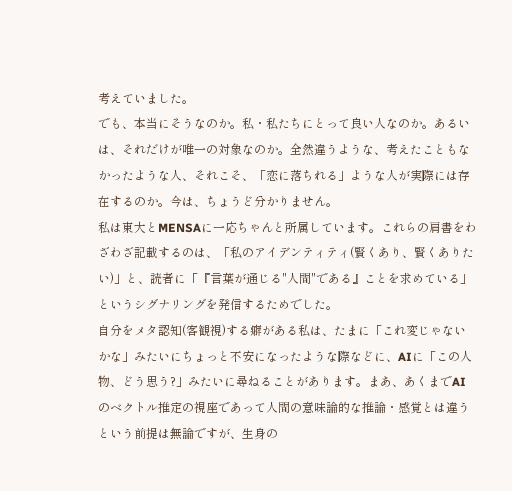考えていました。
でも、本当にそうなのか。私・私たちにとって良い人なのか。あるいは、それだけが唯一の対象なのか。全然違うような、考えたこともなかったような人、それこそ、「恋に落ちれる」ような人が実際には存在するのか。今は、ちょうど分かりません。
私は東大とMENSAに一応ちゃんと所属しています。これらの肩書をわざわざ記載するのは、「私のアイデンティティ(賢くあり、賢くありたい)」と、読者に「『言葉が通じる"人間"である』ことを求めている」というシグナリングを発信するためでした。
自分をメタ認知(客観視)する癖がある私は、たまに「これ変じゃないかな」みたいにちょっと不安になったような際などに、AIに「この人物、どう思う?」みたいに尋ねることがあります。まあ、あくまでAIのベクトル推定の視座であって人間の意味論的な推論・感覚とは違うという前提は無論ですが、生身の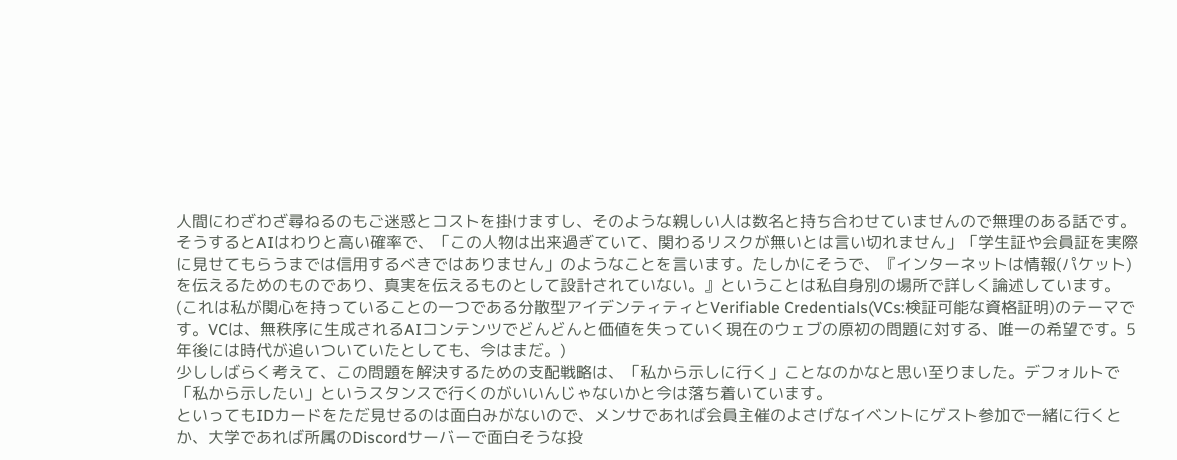人間にわざわざ尋ねるのもご迷惑とコストを掛けますし、そのような親しい人は数名と持ち合わせていませんので無理のある話です。
そうするとAIはわりと高い確率で、「この人物は出来過ぎていて、関わるリスクが無いとは言い切れません」「学生証や会員証を実際に見せてもらうまでは信用するべきではありません」のようなことを言います。たしかにそうで、『インターネットは情報(パケット)を伝えるためのものであり、真実を伝えるものとして設計されていない。』ということは私自身別の場所で詳しく論述しています。(これは私が関心を持っていることの一つである分散型アイデンティティとVerifiable Credentials(VCs:検証可能な資格証明)のテーマです。VCは、無秩序に生成されるAIコンテンツでどんどんと価値を失っていく現在のウェブの原初の問題に対する、唯一の希望です。5年後には時代が追いついていたとしても、今はまだ。)
少ししばらく考えて、この問題を解決するための支配戦略は、「私から示しに行く」ことなのかなと思い至りました。デフォルトで「私から示したい」というスタンスで行くのがいいんじゃないかと今は落ち着いています。
といってもIDカードをただ見せるのは面白みがないので、メンサであれば会員主催のよさげなイベントにゲスト参加で一緒に行くとか、大学であれば所属のDiscordサーバーで面白そうな投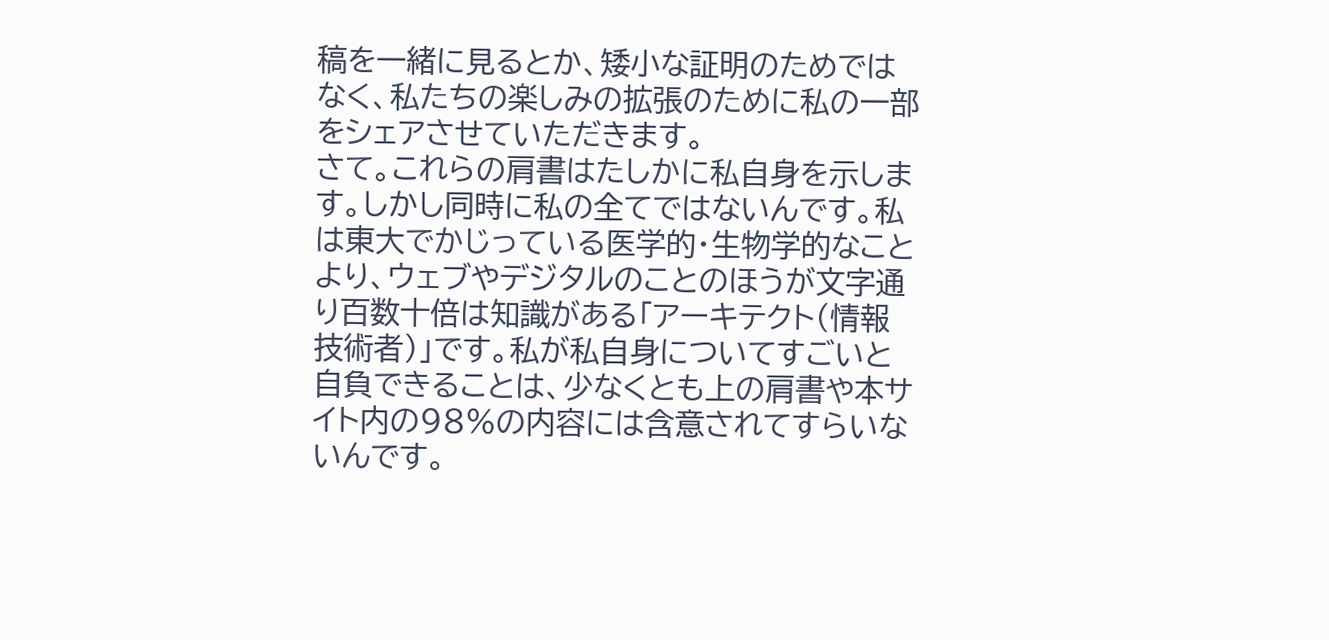稿を一緒に見るとか、矮小な証明のためではなく、私たちの楽しみの拡張のために私の一部をシェアさせていただきます。
さて。これらの肩書はたしかに私自身を示します。しかし同時に私の全てではないんです。私は東大でかじっている医学的・生物学的なことより、ウェブやデジタルのことのほうが文字通り百数十倍は知識がある「アーキテクト(情報技術者)」です。私が私自身についてすごいと自負できることは、少なくとも上の肩書や本サイト内の98%の内容には含意されてすらいないんです。